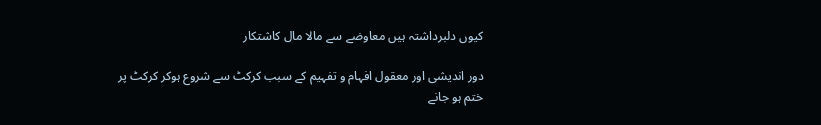کیوں دلبرداشتہ ہیں معاوضے سے مالا مال کاشتکار

دور اندیشی اور معقول افہام و تفہیم کے سبب کرکٹ سے شروع ہوکر کرکٹ پر ختم ہو جانے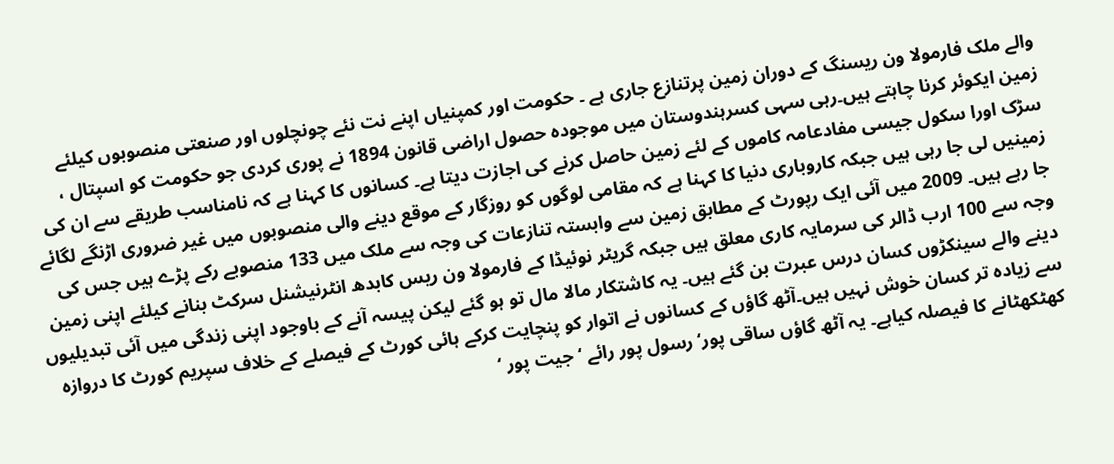والے ملک فارمولا ون ریسنگ کے دوران زمین پرتنازع جاری ہے ۔ حکومت اور کمپنیاں اپنے نت نئے چونچلوں اور صنعتی منصوبوں کیلئے زمین ایکوئر کرنا چاہتے ہیں۔رہی سہی کسرہندوستان میں موجودہ حصول اراضی قانون 1894 نے پوری کردی جو حکومت کو اسپتال ، سڑک اورا سکول جیسی مفادعامہ کاموں کے لئے زمین حاصل کرنے کی اجازت دیتا ہے۔ کسانوں کا کہنا ہے کہ نامناسب طریقے سے ان کی زمینیں لی جا رہی ہیں جبکہ کاروباری دنیا کا کہنا ہے کہ مقامی لوگوں کو روزگار کے موقع دینے والی منصوبوں میں غیر ضروری اڑنگے لگائے جا رہے ہیں۔ 2009 میں آئی ایک رپورٹ کے مطابق زمین سے وابستہ تنازعات کی وجہ سے ملک میں 133 منصوبے رکے پڑے ہیں جس کی وجہ سے 100 ارب ڈالر کی سرمایہ کاری معلق ہیں جبکہ گریٹر نوئیڈا کے فارمولا ون ریس کابدھ انٹرنیشنل سرکٹ بنانے کیلئے اپنی زمین دینے والے سینکڑوں کسان درس عبرت بن گئے ہیں۔ یہ کاشتکار مالا مال تو ہو گئے لیکن پیسہ آنے کے باوجود اپنی زندگی میں آئی تبدیلیوں سے زیادہ تر کسان خوش نہیں ہیں۔آٹھ گاؤں کے کسانوں نے اتوار کو پنچایت کرکے ہائی کورٹ کے فیصلے کے خلاف سپریم کورٹ کا دروازہ کھٹکھٹانے کا فیصلہ کیاہے۔ یہ آٹھ گاؤں ساقی پور‘ رسول پور رائے ‘جیت پور ‘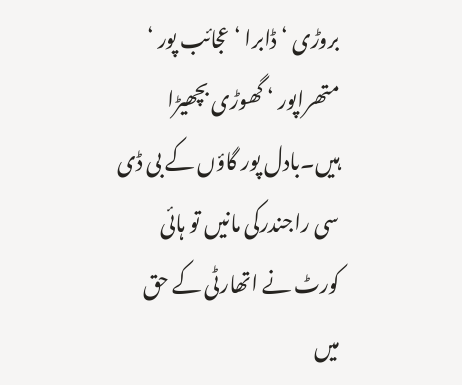بروڑی ‘ ڈابرا ‘ عجائب پور ‘ متھراپور ‘ گھوڑی بچھیڑا ہیں۔بادل پور گاؤں کے بی ڈی سی راجندرکی مانیں تو ہائی کورٹ نے اتھارٹی کے حق میں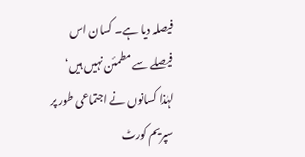فیصلہ دیا ہے۔ کسان اس فیصلے سے مطمئن نہیں ہیں‘ لہٰذا کسانوں نے اجتماعی طور پر سپریم کورٹ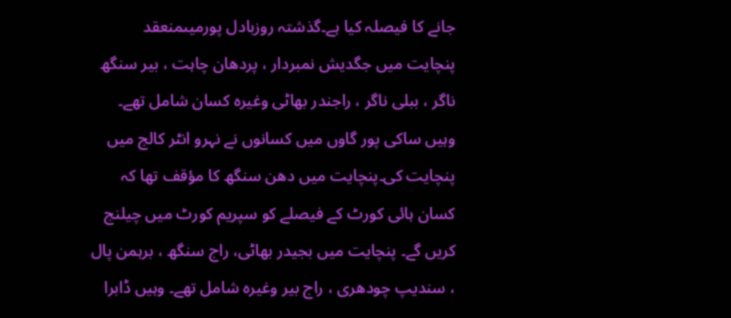جانے کا فیصلہ کیا ہے۔گذشتہ روزبادل پورمیںمنعقد پنچایت میں جگدیش نمبردار ، پردھان چاہت ، بیر سنگھ ناگر ، ببلی ناگر ، راجندر بھاٹی وغیرہ کسان شامل تھے۔ وہیں ساکی پور گاوں میں کسانوں نے نہرو انٹر کالج میں پنچایت کی۔پنچایت میں دھن سنگھ کا مؤقف تھا کہ کسان ہائی کورٹ کے فیصلے کو سپریم کورٹ میں چیلنج کریں گے۔ پنچایت میں بجیدر بھاٹی، راج سنگھ ، برہمن پال ، سندیپ چودھری ، راج بیر وغیرہ شامل تھے۔ وہیں ڈابرا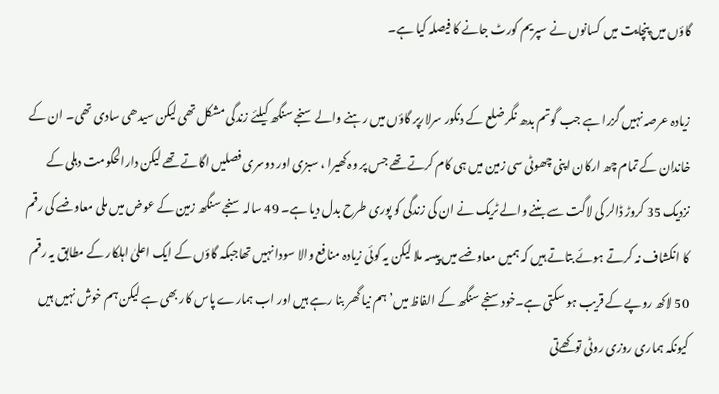گاؤں میں پنچایت میں کسانوں نے سپریم کورٹ جانے کا فیصلہ کیا ہے۔

زیادہ عرصہ نہیں گزرا ہے جب گوتم بدھ نگر ضلع کے دنکور سرلارپر گاؤں میں رہنے والے سنجے سنگھ کیلئے زندگی مشکل تھی لیکن سیدھی سادی تھی۔ ان کے خاندان کے تمام چھ ارکان اپنی چھوٹی سی زمین میں ہی کام کرتے تھے جس پر وہ کھیرا ، سبزی اور دوسری فصلیں اگاتے تھے لیکن دارالحکومت دہلی کے نزدیک 35 کروڑ ڈالر کی لاگت سے بننے والے ٹریک نے ان کی زندگی کو پوری طرح بدل دیا ہے۔ 49 سالہ سنجے سنگھ زمین کے عوض میں ملی معاوضے کی رقم کا انکشاف نہ کرتے ہوئے بتاتے ہیں کہ ہمیں معاوضے میں پیسہ ملا لیکن یہ کوئی زیادہ منافع والا سودا نہیں تھاجبکہ گاؤں کے ایک اعلیٰ اہلکار کے مطابق یہ رقم 50 لاکھ روپے کے قریب ہو سکتی ہے۔خودسنجے سنگھ کے الفاظ میں’ ہم نیا گھر بنا رہے ہیں اور اب ہمارے پاس کار بھی ہے لیکن ہم خوش نہیں ہیں کیونکہ ہماری روزی روٹی توکھےتی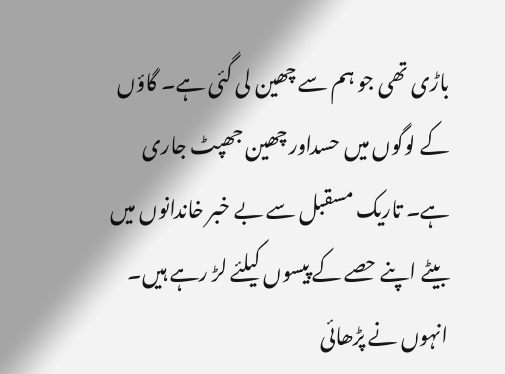باڑی تھی جو ہم سے چھین لی گئی ہے۔ گاؤں کے لوگوں میں حسداور چھین جھپٹ جاری ہے۔ تاریک مسقبل سے بے خبر خاندانوں میں بیٹے اپنے حصے کے پیسوں کیلئے لڑ رہے ہیں۔ انہوں نے پڑھائی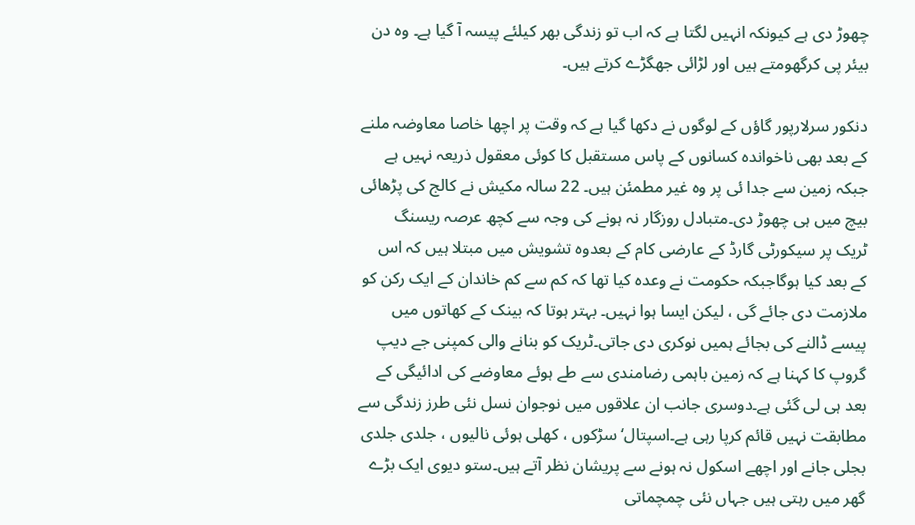چھوڑ دی ہے کیونکہ انہیں لگتا ہے کہ اب تو زندگی بھر کیلئے پیسہ آ گیا ہے۔ وہ دن بیئر پی کرگھومتے ہیں اور لڑائی جھگڑے کرتے ہیں۔

دنکور سرلارپور گاؤں کے لوگوں نے دکھا گیا ہے کہ وقت پر اچھا خاصا معاوضہ ملنے کے بعد بھی ناخواندہ کسانوں کے پاس مستقبل کا کوئی معقول ذریعہ نہیں ہے جبکہ زمین سے جدا ئی پر وہ غیر مطمئن ہیں۔ 22 سالہ مکیش نے کالج کی پڑھائی بیچ میں ہی چھوڑ دی۔متبادل روزگار نہ ہونے کی وجہ سے کچھ عرصہ ریسنگ ٹریک پر سیکورٹی گارڈ کے عارضی کام کے بعدوہ تشویش میں مبتلا ہیں کہ اس کے بعد کیا ہوگاجبکہ حکومت نے وعدہ کیا تھا کہ کم سے کم خاندان کے ایک رکن کو ملازمت دی جائے گی ، لیکن ایسا ہوا نہیں۔ بہتر ہوتا کہ بینک کے کھاتوں میں پیسے ڈالنے کی بجائے ہمیں نوکری دی جاتی۔ٹریک کو بنانے والی کمپنی جے دیپ گروپ کا کہنا ہے کہ زمین باہمی رضامندی سے طے ہوئے معاوضے کی ادائیگی کے بعد ہی لی گئی ہے۔دوسری جانب ان علاقوں میں نوجوان نسل نئی طرز زندگی سے مطابقت نہیں قائم کرپا رہی ہے۔اسپتال‘ سڑکوں ، کھلی ہوئی نالیوں ، جلدی جلدی بجلی جانے اور اچھے اسکول نہ ہونے سے پریشان نظر آتے ہیں۔ستو دیوی ایک بڑے گھر میں رہتی ہیں جہاں نئی چمچماتی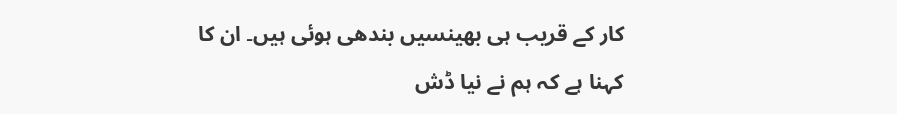کار کے قریب ہی بھینسیں بندھی ہوئی ہیں۔ ان کا کہنا ہے کہ ہم نے نیا ڈش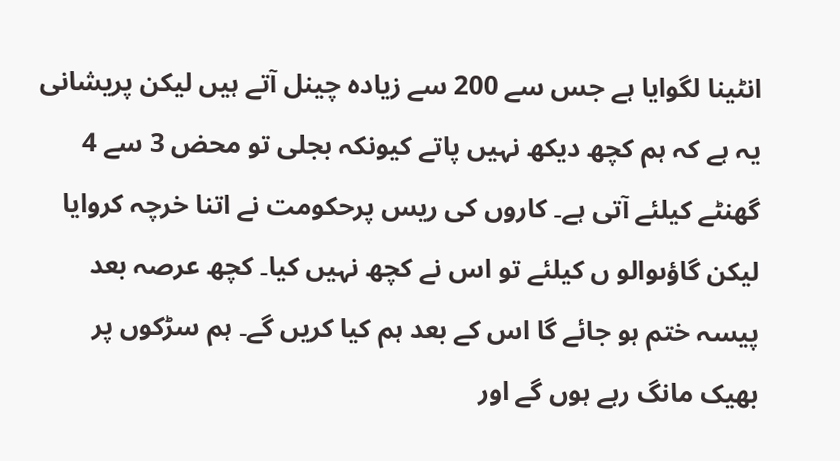انٹینا لگوایا ہے جس سے 200 سے زیادہ چینل آتے ہیں لیکن پریشانی یہ ہے کہ ہم کچھ دیکھ نہیں پاتے کیونکہ بجلی تو محض 3 سے 4 گھنٹے کیلئے آتی ہے۔ کاروں کی ریس پرحکومت نے اتنا خرچہ کروایا لیکن گاؤںوالو ں کیلئے تو اس نے کچھ نہیں کیا۔ کچھ عرصہ بعد پیسہ ختم ہو جائے گا اس کے بعد ہم کیا کریں گے۔ ہم سڑکوں پر بھیک مانگ رہے ہوں گے اور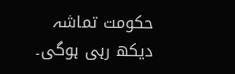حکومت تماشہ دیکھ رہی ہوگی۔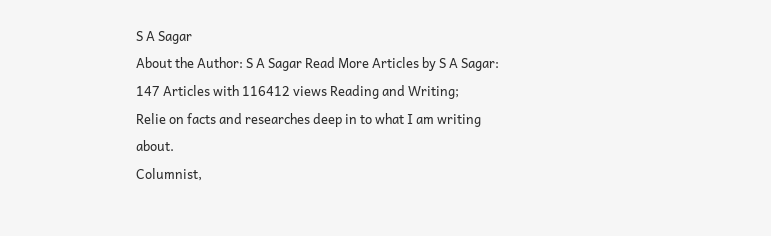S A Sagar
About the Author: S A Sagar Read More Articles by S A Sagar: 147 Articles with 116412 views Reading and Writing;
Relie on facts and researches deep in to what I am writing about.
Columnist,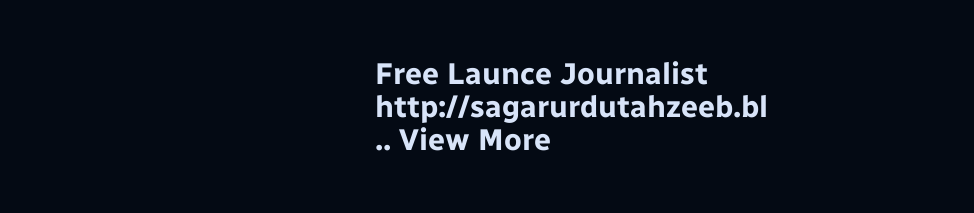Free Launce Journalist
http://sagarurdutahzeeb.bl
.. View More